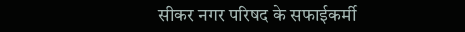सीकर नगर परिषद के सफाईकर्मी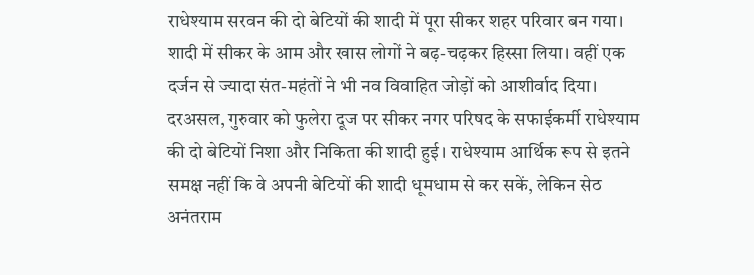राधेश्याम सरवन की दो बेटियों की शादी में पूरा सीकर शहर परिवार बन गया। शादी में सीकर के आम और खास लोगों ने बढ़-चढ़कर हिस्सा लिया। वहीं एक दर्जन से ज्यादा संत-महंतों ने भी नव विवाहित जोड़ों को आशीर्वाद दिया। दरअसल, गुरुवार को फुलेरा दूज पर सीकर नगर परिषद के सफाईकर्मी राधेश्याम की दो बेटियों निशा और निकिता की शादी हुई। राधेश्याम आर्थिक रूप से इतने समक्ष नहीं कि वे अपनी बेटियों की शादी धूमधाम से कर सकें, लेकिन सेठ अनंतराम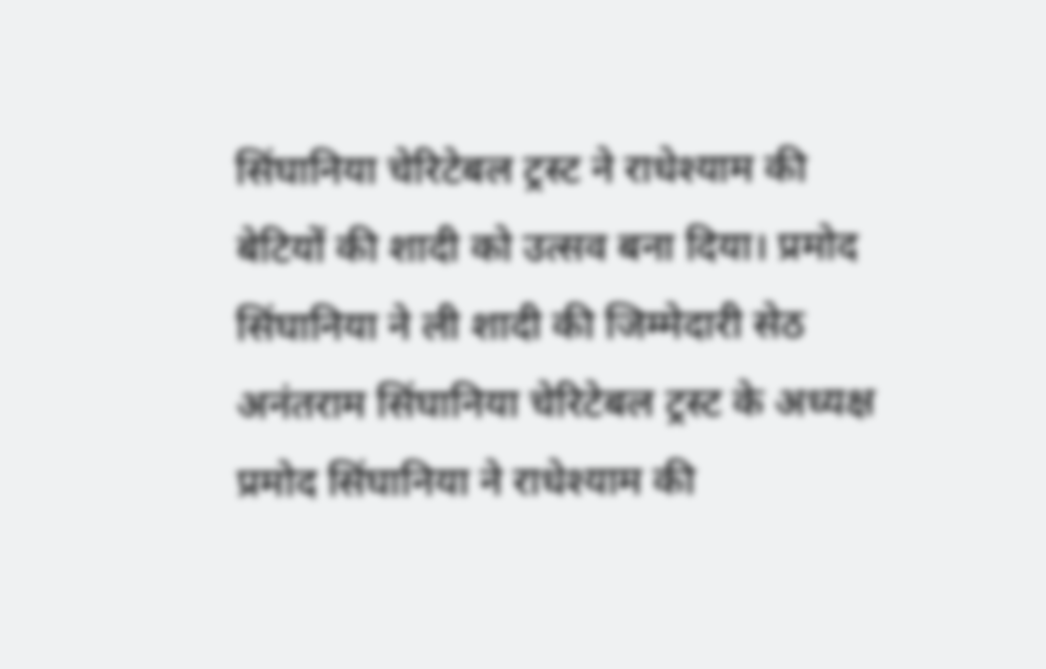सिंघानिया चेरिटेबल ट्रस्ट ने राधेश्याम की बेटियों की शादी को उत्सव बना दिया। प्रमोद सिंघानिया ने ली शादी की जिम्मेदारी सेठ अनंतराम सिंघानिया चेरिटेबल ट्रस्ट के अध्यक्ष प्रमोद सिंघानिया ने राधेश्याम की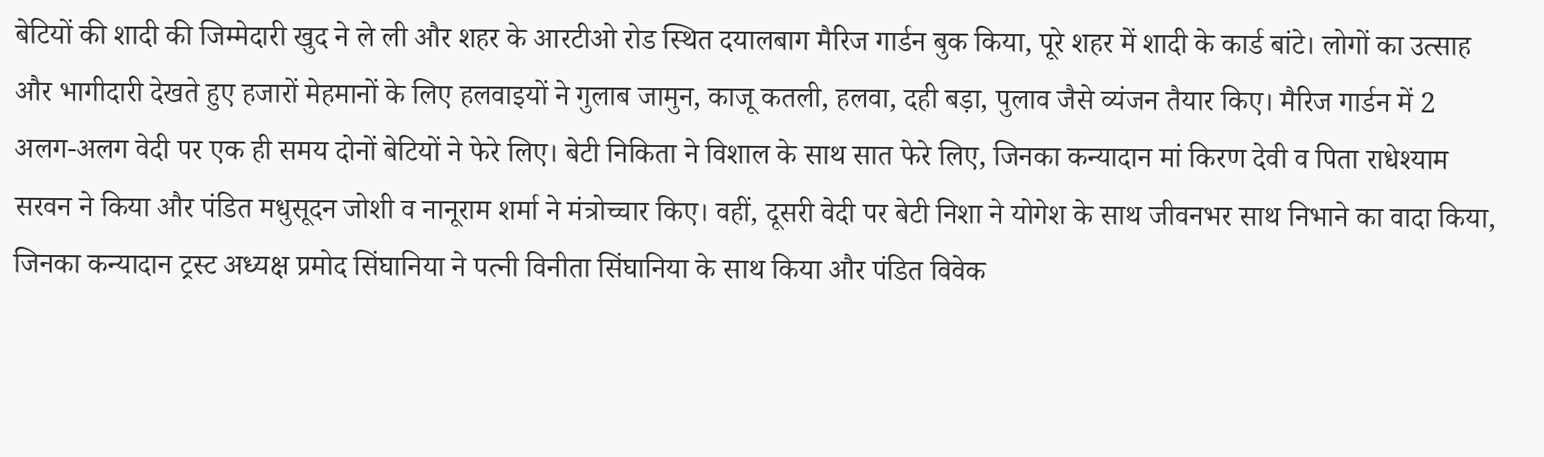बेटियों की शादी की जिम्मेदारी खुद ने ले ली और शहर के आरटीओ रोड स्थित दयालबाग मैरिज गार्डन बुक किया, पूरे शहर में शादी के कार्ड बांटे। लोगों का उत्साह और भागीदारी देखते हुए हजारों मेहमानों के लिए हलवाइयों ने गुलाब जामुन, काजू कतली, हलवा, दही बड़ा, पुलाव जैसे व्यंजन तैयार किए। मैरिज गार्डन में 2 अलग-अलग वेदी पर एक ही समय दोनों बेटियों ने फेरे लिए। बेटी निकिता ने विशाल के साथ सात फेरे लिए, जिनका कन्यादान मां किरण देवी व पिता राधेश्याम सरवन ने किया और पंडित मधुसूदन जोशी व नानूराम शर्मा ने मंत्रोच्चार किए। वहीं, दूसरी वेदी पर बेटी निशा ने योगेश के साथ जीवनभर साथ निभाने का वादा किया, जिनका कन्यादान ट्रस्ट अध्यक्ष प्रमोद सिंघानिया ने पत्नी विनीता सिंघानिया के साथ किया और पंडित विवेक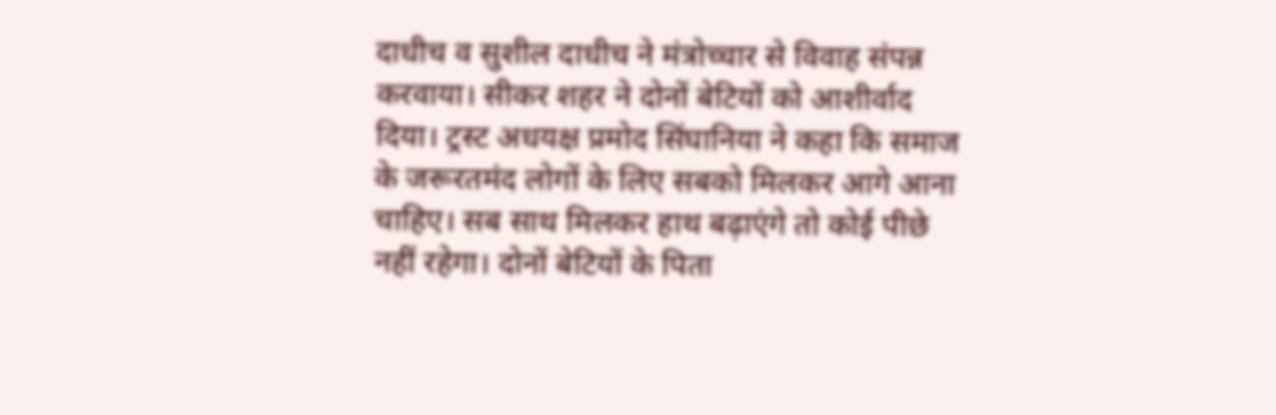दाधीच व सुशील दाधीच ने मंत्रोच्चार से विवाह संपन्न करवाया। सीकर शहर ने दोनों बेटियों को आशीर्वाद दिया। ट्रस्ट अधयक्ष प्रमोद सिंघानिया ने कहा कि समाज के जरूरतमंद लोगों के लिए सबको मिलकर आगे आना चाहिए। सब साथ मिलकर हाथ बढ़ाएंगे तो कोई पीछे नहीं रहेगा। दोनों बेटियों के पिता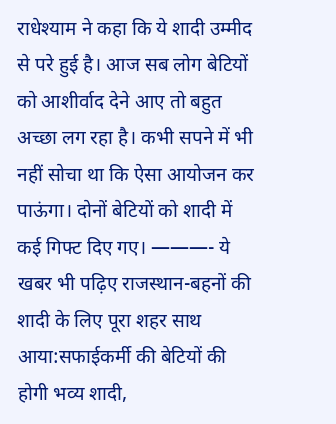राधेश्याम ने कहा कि ये शादी उम्मीद से परे हुई है। आज सब लोग बेटियों को आशीर्वाद देने आए तो बहुत अच्छा लग रहा है। कभी सपने में भी नहीं सोचा था कि ऐसा आयोजन कर पाऊंगा। दोनों बेटियों को शादी में कई गिफ्ट दिए गए। ———- ये खबर भी पढ़िए राजस्थान-बहनों की शादी के लिए पूरा शहर साथ आया:सफाईकर्मी की बेटियों की होगी भव्य शादी,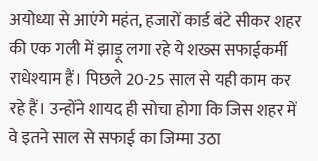अयोध्या से आएंगे महंत, हजारों कार्ड बंटे सीकर शहर की एक गली में झाड़ू लगा रहे ये शख्स सफाईकर्मी राधेश्याम हैं। पिछले 20-25 साल से यही काम कर रहे हैं। उन्होंने शायद ही सोचा होगा कि जिस शहर में वे इतने साल से सफाई का जिम्मा उठा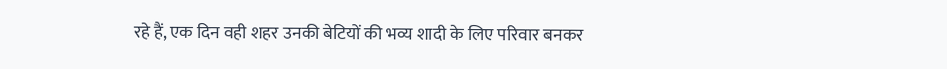रहे हैं, एक दिन वही शहर उनकी बेटियों की भव्य शादी के लिए परिवार बनकर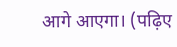आगे आएगा। (पढ़िए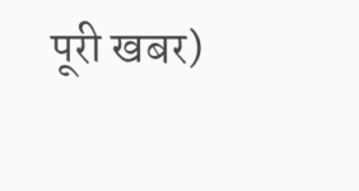पूरी खबर)